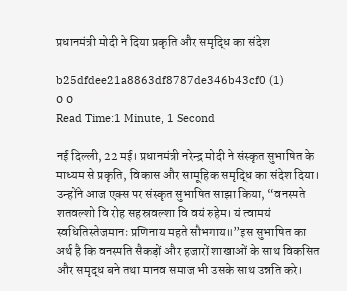प्रधानमंत्री मोदी ने दिया प्रकृति और समृद्धि का संदेश

b25dfdee21a8863df8787de346b43cf0 (1)
0 0
Read Time:1 Minute, 1 Second

नई दिल्ली, 22 मई। प्रधानमंत्री नरेन्द्र मोदी ने संस्कृत सुभाषित के माध्यम से प्रकृति, विकास और सामूहिक समृद्धि का संदेश दिया। उन्होंने आज एक्स पर संस्कृत सुभाषित साझा किया, “वनस्पते शतवल्शो वि रोह सहस्रवल्शा वि वयं रुहेम। यं त्वामयं स्वधितिस्तेजमानः प्रणिनाय महते सौभगाय॥”इस सुभाषित का अर्थ है कि वनस्पति सैकड़ों और हजारों शाखाओं के साथ विकसित और समृद्ध बने तथा मानव समाज भी उसके साथ उन्नति करे।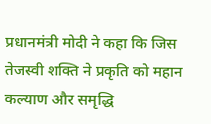प्रधानमंत्री मोदी ने कहा कि जिस तेजस्वी शक्ति ने प्रकृति को महान कल्याण और समृद्धि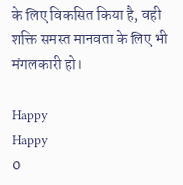के लिए विकसित किया है, वही शक्ति समस्त मानवता के लिए भी मंगलकारी हो।

Happy
Happy
0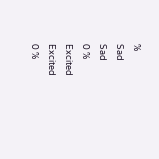%
Sad
Sad
0 %
Excited
Excited
0 %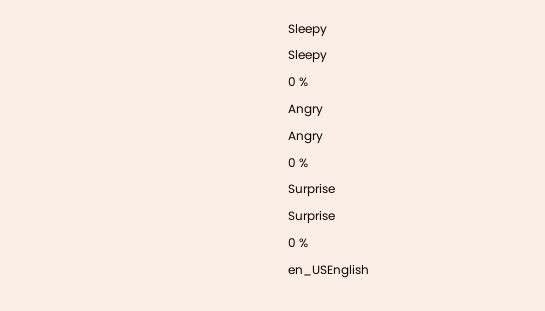Sleepy
Sleepy
0 %
Angry
Angry
0 %
Surprise
Surprise
0 %
en_USEnglish